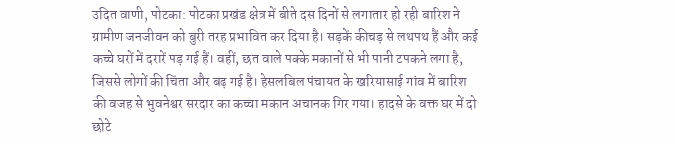उदित वाणी, पोटका: पोटका प्रखंड क्षेत्र में बीते दस दिनों से लगातार हो रही बारिश ने ग्रामीण जनजीवन को बुरी तरह प्रभावित कर दिया है। सड़कें कीचड़ से लथपथ हैं और कई कच्चे घरों में दरारें पड़ गई हैं। वहीं, छत वाले पक्के मकानों से भी पानी टपकने लगा है, जिससे लोगों की चिंता और बढ़ गई है। हेसलबिल पंचायत के खरियासाई गांव में बारिश की वजह से भुवनेश्वर सरदार का कच्चा मकान अचानक गिर गया। हादसे के वक्त घर में दो छोटे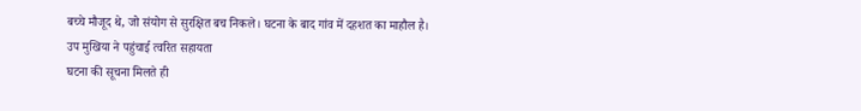बच्चे मौजूद थे, जो संयोग से सुरक्षित बच निकले। घटना के बाद गांव में दहशत का माहौल है।
उप मुखिया ने पहुंचाई त्वरित सहायता
घटना की सूचना मिलते ही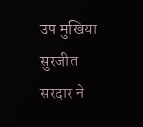उप मुखिया सुरजीत सरदार ने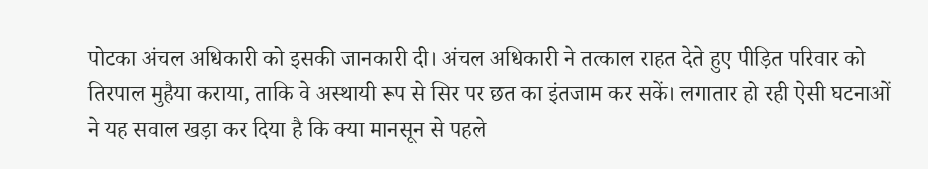पोटका अंचल अधिकारी को इसकी जानकारी दी। अंचल अधिकारी ने तत्काल राहत देते हुए पीड़ित परिवार को तिरपाल मुहैया कराया, ताकि वे अस्थायी रूप से सिर पर छत का इंतजाम कर सकें। लगातार हो रही ऐसी घटनाओं ने यह सवाल खड़ा कर दिया है कि क्या मानसून से पहले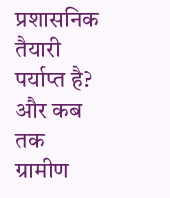प्रशासनिक तैयारी पर्याप्त है? और कब तक ग्रामीण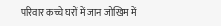परिवार कच्चे घरों में जान जोखिम में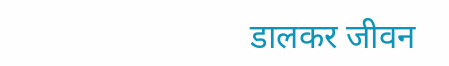डालकर जीवन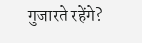गुजारते रहेंगे?